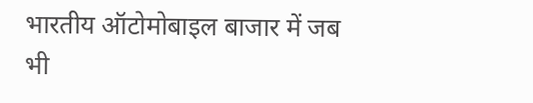भारतीय ऑटोमोबाइल बाजार में जब भी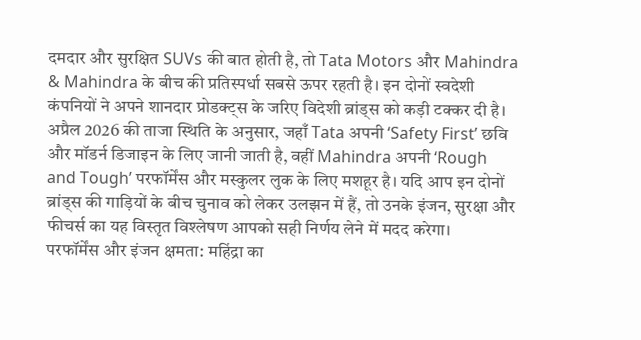दमदार और सुरक्षित SUVs की बात होती है, तो Tata Motors और Mahindra & Mahindra के बीच की प्रतिस्पर्धा सबसे ऊपर रहती है। इन दोनों स्वदेशी कंपनियों ने अपने शानदार प्रोडक्ट्स के जरिए विदेशी ब्रांड्स को कड़ी टक्कर दी है। अप्रैल 2026 की ताजा स्थिति के अनुसार, जहाँ Tata अपनी ‘Safety First’ छवि और मॉडर्न डिजाइन के लिए जानी जाती है, वहीं Mahindra अपनी ‘Rough and Tough’ परफॉर्मेंस और मस्कुलर लुक के लिए मशहूर है। यदि आप इन दोनों ब्रांड्स की गाड़ियों के बीच चुनाव को लेकर उलझन में हैं, तो उनके इंजन, सुरक्षा और फीचर्स का यह विस्तृत विश्लेषण आपको सही निर्णय लेने में मदद करेगा।
परफॉर्मेंस और इंजन क्षमता: महिंद्रा का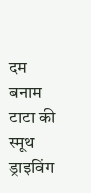दम बनाम टाटा की स्मूथ ड्राइविंग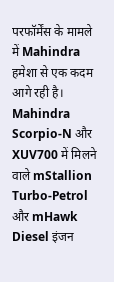परफॉर्मेंस के मामले में Mahindra हमेशा से एक कदम आगे रही है। Mahindra Scorpio-N और XUV700 में मिलने वाले mStallion Turbo-Petrol और mHawk Diesel इंजन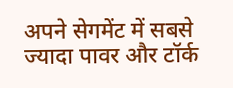अपने सेगमेंट में सबसे ज्यादा पावर और टॉर्क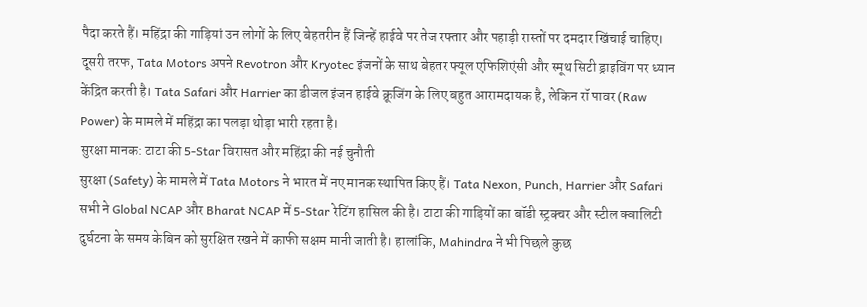पैदा करते हैं। महिंद्रा की गाड़ियां उन लोगों के लिए बेहतरीन हैं जिन्हें हाईवे पर तेज रफ्तार और पहाड़ी रास्तों पर दमदार खिंचाई चाहिए।
दूसरी तरफ, Tata Motors अपने Revotron और Kryotec इंजनों के साथ बेहतर फ्यूल एफिशिएंसी और स्मूथ सिटी ड्राइविंग पर ध्यान केंद्रित करती है। Tata Safari और Harrier का डीजल इंजन हाईवे क्रूजिंग के लिए बहुत आरामदायक है, लेकिन रॉ पावर (Raw Power) के मामले में महिंद्रा का पलड़ा थोड़ा भारी रहता है।
सुरक्षा मानक: टाटा की 5-Star विरासत और महिंद्रा की नई चुनौती
सुरक्षा (Safety) के मामले में Tata Motors ने भारत में नए मानक स्थापित किए हैं। Tata Nexon, Punch, Harrier और Safari सभी ने Global NCAP और Bharat NCAP में 5-Star रेटिंग हासिल की है। टाटा की गाड़ियों का बॉडी स्ट्रक्चर और स्टील क्वालिटी दुर्घटना के समय केबिन को सुरक्षित रखने में काफी सक्षम मानी जाती है। हालांकि, Mahindra ने भी पिछले कुछ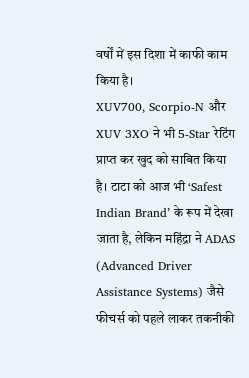वर्षों में इस दिशा में काफी काम किया है।
XUV700, Scorpio-N और XUV 3XO ने भी 5-Star रेटिंग प्राप्त कर खुद को साबित किया है। टाटा को आज भी ‘Safest Indian Brand’ के रूप में देखा जाता है, लेकिन महिंद्रा ने ADAS (Advanced Driver Assistance Systems) जैसे फीचर्स को पहले लाकर तकनीकी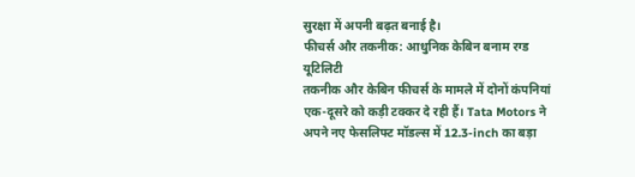सुरक्षा में अपनी बढ़त बनाई है।
फीचर्स और तकनीक: आधुनिक केबिन बनाम रग्ड यूटिलिटी
तकनीक और केबिन फीचर्स के मामले में दोनों कंपनियां एक-दूसरे को कड़ी टक्कर दे रही हैं। Tata Motors ने अपने नए फेसलिफ्ट मॉडल्स में 12.3-inch का बड़ा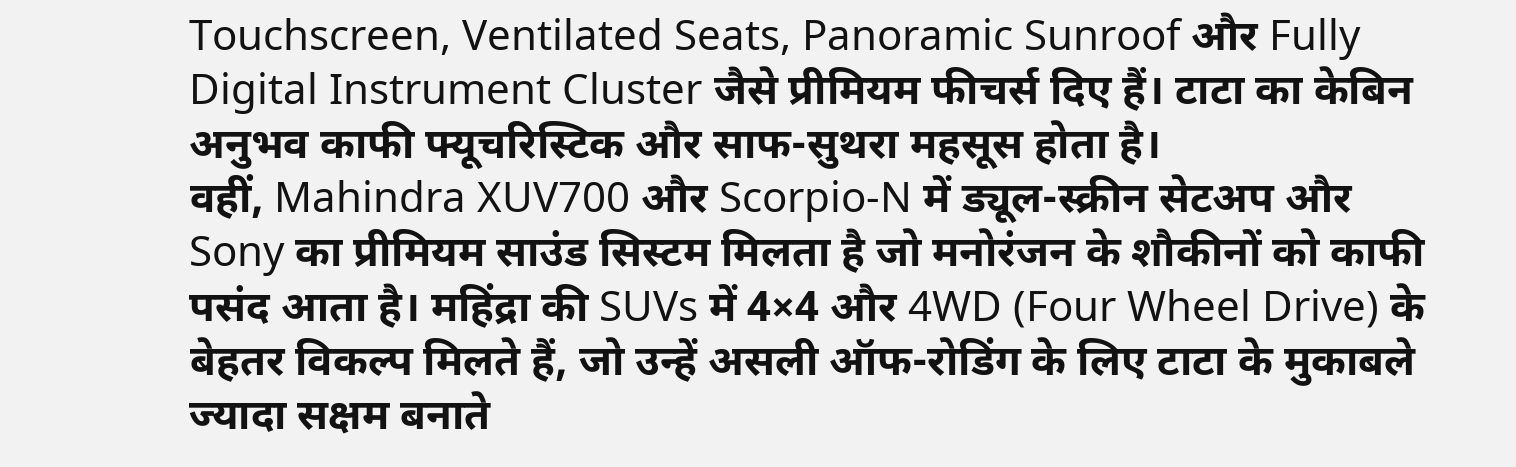Touchscreen, Ventilated Seats, Panoramic Sunroof और Fully Digital Instrument Cluster जैसे प्रीमियम फीचर्स दिए हैं। टाटा का केबिन अनुभव काफी फ्यूचरिस्टिक और साफ-सुथरा महसूस होता है।
वहीं, Mahindra XUV700 और Scorpio-N में ड्यूल-स्क्रीन सेटअप और Sony का प्रीमियम साउंड सिस्टम मिलता है जो मनोरंजन के शौकीनों को काफी पसंद आता है। महिंद्रा की SUVs में 4×4 और 4WD (Four Wheel Drive) के बेहतर विकल्प मिलते हैं, जो उन्हें असली ऑफ-रोडिंग के लिए टाटा के मुकाबले ज्यादा सक्षम बनाते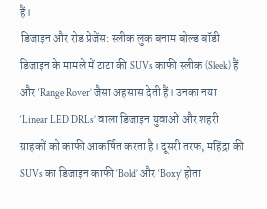हैं।
डिजाइन और रोड प्रेजेंस: स्लीक लुक बनाम बोल्ड बॉडी
डिजाइन के मामले में टाटा की SUVs काफी स्लीक (Sleek) हैं और ‘Range Rover’ जैसा अहसास देती हैं। उनका नया ‘Linear LED DRLs’ वाला डिजाइन युवाओं और शहरी ग्राहकों को काफी आकर्षित करता है। दूसरी तरफ, महिंद्रा की SUVs का डिजाइन काफी ‘Bold’ और ‘Boxy’ होता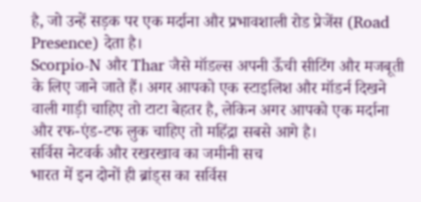है, जो उन्हें सड़क पर एक मर्दाना और प्रभावशाली रोड प्रेजेंस (Road Presence) देता है।
Scorpio-N और Thar जैसे मॉडल्स अपनी ऊँची सीटिंग और मजबूती के लिए जाने जाते हैं। अगर आपको एक स्टाइलिश और मॉडर्न दिखने वाली गाड़ी चाहिए तो टाटा बेहतर है, लेकिन अगर आपको एक मर्दाना और रफ-एंड-टफ लुक चाहिए तो महिंद्रा सबसे आगे है।
सर्विस नेटवर्क और रखरखाव का जमीनी सच
भारत में इन दोनों ही ब्रांड्स का सर्विस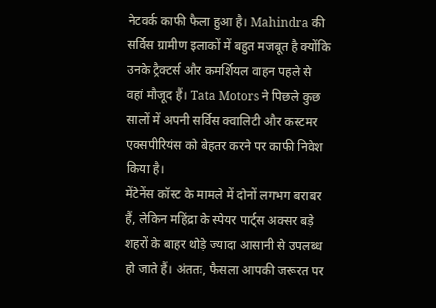नेटवर्क काफी फैला हुआ है। Mahindra की सर्विस ग्रामीण इलाकों में बहुत मजबूत है क्योंकि उनके ट्रैक्टर्स और कमर्शियल वाहन पहले से वहां मौजूद हैं। Tata Motors ने पिछले कुछ सालों में अपनी सर्विस क्वालिटी और कस्टमर एक्सपीरियंस को बेहतर करने पर काफी निवेश किया है।
मेंटेनेंस कॉस्ट के मामले में दोनों लगभग बराबर हैं, लेकिन महिंद्रा के स्पेयर पार्ट्स अक्सर बड़े शहरों के बाहर थोड़े ज्यादा आसानी से उपलब्ध हो जाते हैं। अंततः, फैसला आपकी जरूरत पर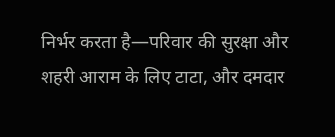निर्भर करता है—परिवार की सुरक्षा और शहरी आराम के लिए टाटा, और दमदार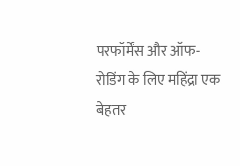परफॉर्मेंस और ऑफ-रोडिंग के लिए महिंद्रा एक बेहतर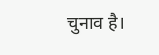चुनाव है।